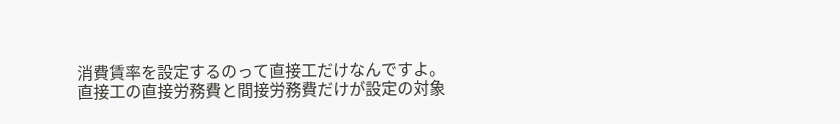消費賃率を設定するのって直接工だけなんですよ。
直接工の直接労務費と間接労務費だけが設定の対象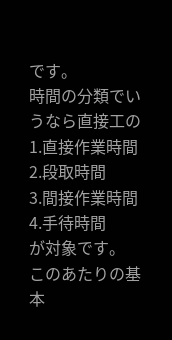です。
時間の分類でいうなら直接工の
1.直接作業時間
2.段取時間
3.間接作業時間
4.手待時間
が対象です。
このあたりの基本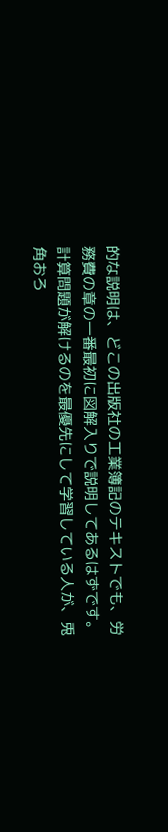的な説明は、どこの出版社の工業簿記のテキストでも、労務費の章の一番最初に図解入りで説明してあるはずです。
計算問題が解けるのを最優先にして学習している人が、兎角おろ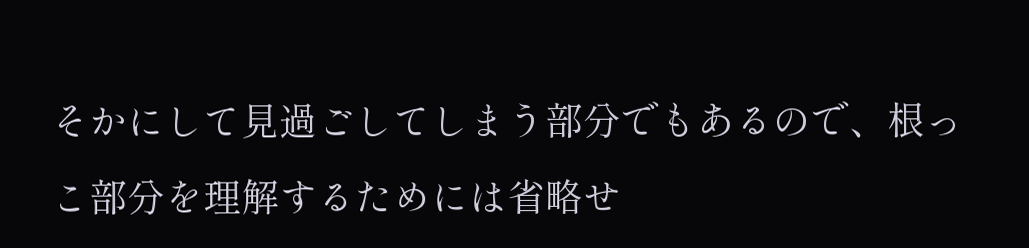そかにして見過ごしてしまう部分でもあるので、根っこ部分を理解するためには省略せ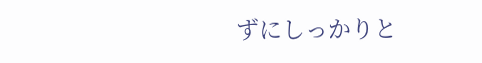ずにしっかりと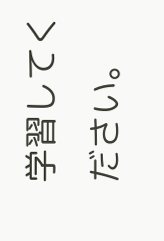学習してください。